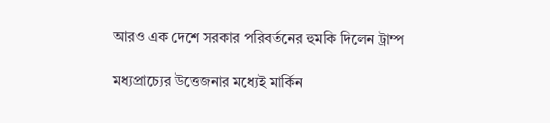আরও এক দেশে সরকার পরিবর্তনের হুমকি দিলেন ট্রাম্প

মধ্যপ্রাচ্যের উত্তেজনার মধ্যেই মার্কিন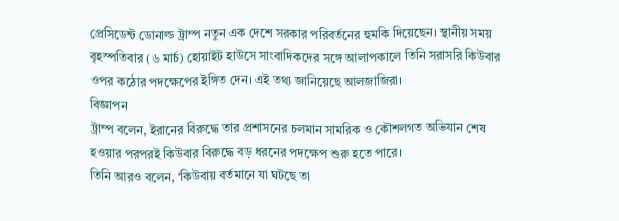প্রেসিডেন্ট ডোনাল্ড ট্রাম্প নতুন এক দেশে সরকার পরিবর্তনের হুমকি দিয়েছেন। স্থানীয় সময় বৃহস্পতিবার (৬ মার্চ) হোয়াইট হাউসে সাংবাদিকদের সঙ্গে আলাপকালে তিনি সরাসরি কিউবার ওপর কঠোর পদক্ষেপের ইঙ্গিত দেন। এই তথ্য জানিয়েছে আলজাজিরা।
বিজ্ঞাপন
ট্রাম্প বলেন, ইরানের বিরুদ্ধে তার প্রশাসনের চলমান সামরিক ও কৌশলগত অভিযান শেষ হওয়ার পরপরই কিউবার বিরুদ্ধে বড় ধরনের পদক্ষেপ শুরু হতে পারে।
তিনি আরও বলেন, ‘কিউবায় বর্তমানে যা ঘটছে তা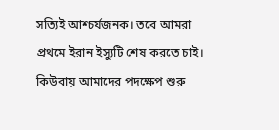সত্যিই আশ্চর্যজনক। তবে আমরা প্রথমে ইরান ইস্যুটি শেষ করতে চাই। কিউবায় আমাদের পদক্ষেপ শুরু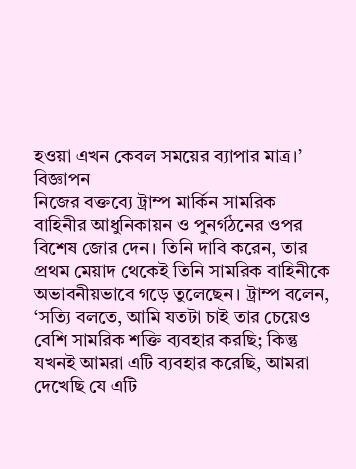হওয়া এখন কেবল সময়ের ব্যাপার মাত্র।’
বিজ্ঞাপন
নিজের বক্তব্যে ট্রাম্প মার্কিন সামরিক বাহিনীর আধুনিকায়ন ও পুনর্গঠনের ওপর বিশেষ জোর দেন। তিনি দাবি করেন, তার প্রথম মেয়াদ থেকেই তিনি সামরিক বাহিনীকে অভাবনীয়ভাবে গড়ে তুলেছেন। ট্রাম্প বলেন, ‘সত্যি বলতে, আমি যতটা চাই তার চেয়েও বেশি সামরিক শক্তি ব্যবহার করছি; কিন্তু যখনই আমরা এটি ব্যবহার করেছি, আমরা দেখেছি যে এটি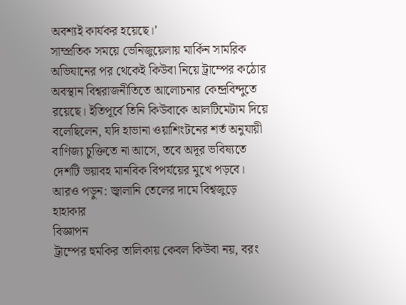অবশ্যই কার্যকর হয়েছে।’
সাম্প্রতিক সময়ে ভেনিজুয়েলায় মার্কিন সামরিক অভিযানের পর থেকেই কিউবা নিয়ে ট্রাম্পের কঠোর অবস্থান বিশ্বরাজনীতিতে আলোচনার কেন্দ্রবিন্দুতে রয়েছে। ইতিপূর্বে তিনি কিউবাকে আলটিমেটাম দিয়ে বলেছিলেন, যদি হাভানা ওয়াশিংটনের শর্ত অনুযায়ী বাণিজ্য চুক্তিতে না আসে, তবে অদূর ভবিষ্যতে দেশটি ভয়াবহ মানবিক বিপর্যয়ের মুখে পড়বে।
আরও পড়ুন: জ্বালানি তেলের দামে বিশ্বজুড়ে হাহাকার
বিজ্ঞাপন
ট্রাম্পের হুমকির তালিকায় কেবল কিউবা নয়, বরং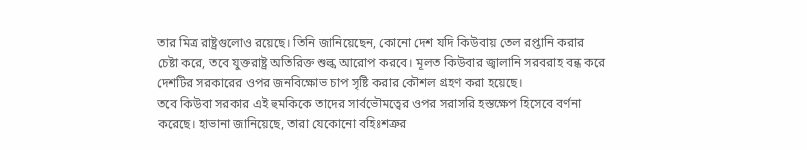তার মিত্র রাষ্ট্রগুলোও রয়েছে। তিনি জানিয়েছেন, কোনো দেশ যদি কিউবায় তেল রপ্তানি করার চেষ্টা করে, তবে যুক্তরাষ্ট্র অতিরিক্ত শুল্ক আরোপ করবে। মূলত কিউবার জ্বালানি সরবরাহ বন্ধ করে দেশটির সরকারের ওপর জনবিক্ষোভ চাপ সৃষ্টি করার কৌশল গ্রহণ করা হয়েছে।
তবে কিউবা সরকার এই হুমকিকে তাদের সার্বভৌমত্বের ওপর সরাসরি হস্তক্ষেপ হিসেবে বর্ণনা করেছে। হাভানা জানিয়েছে, তারা যেকোনো বহিঃশত্রুর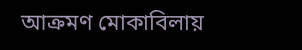আক্রমণ মোকাবিলায়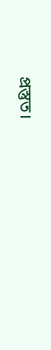প্রস্তুত।